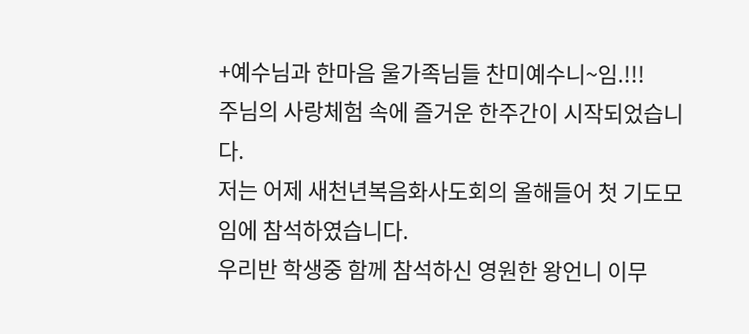+예수님과 한마음 울가족님들 찬미예수니~임.!!!
주님의 사랑체험 속에 즐거운 한주간이 시작되었습니다.
저는 어제 새천년복음화사도회의 올해들어 첫 기도모임에 참석하였습니다.
우리반 학생중 함께 참석하신 영원한 왕언니 이무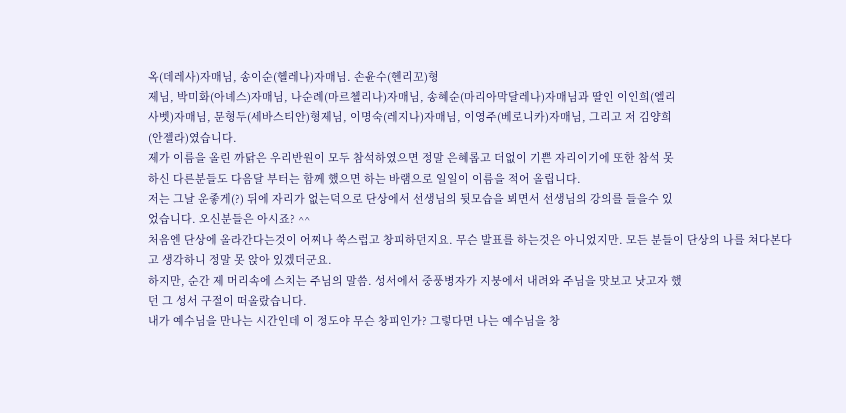옥(데레사)자매님, 송이순(헬레나)자매님. 손윤수(헨리꼬)형
제님, 박미화(아녜스)자매님, 나순례(마르첼리나)자매님, 송혜순(마리아막달레나)자매님과 딸인 이인희(엘리
사벳)자매님, 문형두(세바스티안)형제님, 이명숙(레지나)자매님, 이영주(베로니카)자매님, 그리고 저 김양희
(안젤라)였습니다.
제가 이름을 올린 까닭은 우리반원이 모두 참석하였으면 정말 은혜롭고 더없이 기쁜 자리이기에 또한 참석 못
하신 다른분들도 다음달 부터는 함께 했으면 하는 바램으로 일일이 이름을 적어 올립니다.
저는 그날 운좋게(?) 뒤에 자리가 없는덕으로 단상에서 선생님의 뒷모습을 뵈면서 선생님의 강의를 들을수 있
었습니다. 오신분들은 아시죠? ^^
처음엔 단상에 올라간다는것이 어찌나 쑥스럽고 창피하던지요. 무슨 발표를 하는것은 아니었지만. 모든 분들이 단상의 나를 쳐다본다고 생각하니 정말 못 앉아 있겠더군요.
하지만, 순간 제 머리속에 스치는 주님의 말씀. 성서에서 중풍병자가 지붕에서 내려와 주님을 맛보고 낫고자 했
던 그 성서 구절이 떠올랐습니다.
내가 예수님을 만나는 시간인데 이 정도야 무슨 창피인가? 그렇다면 나는 예수님을 창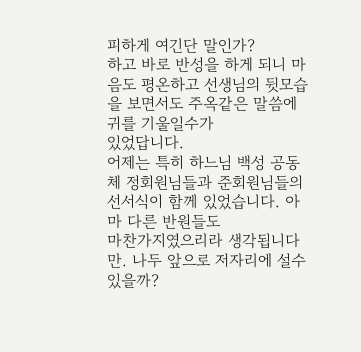피하게 여긴단 말인가?
하고 바로 반성을 하게 되니 마음도 평온하고 선생님의 뒷모습을 보면서도 주옥같은 말씀에 귀를 기울일수가
있었답니다.
어제는 특히 하느님 백성 공동체 정회원님들과 준회원님들의 선서식이 함께 있었습니다. 아마 다른 반원들도
마찬가지였으리라 생각됩니다만. 나두 앞으로 저자리에 설수 있을까?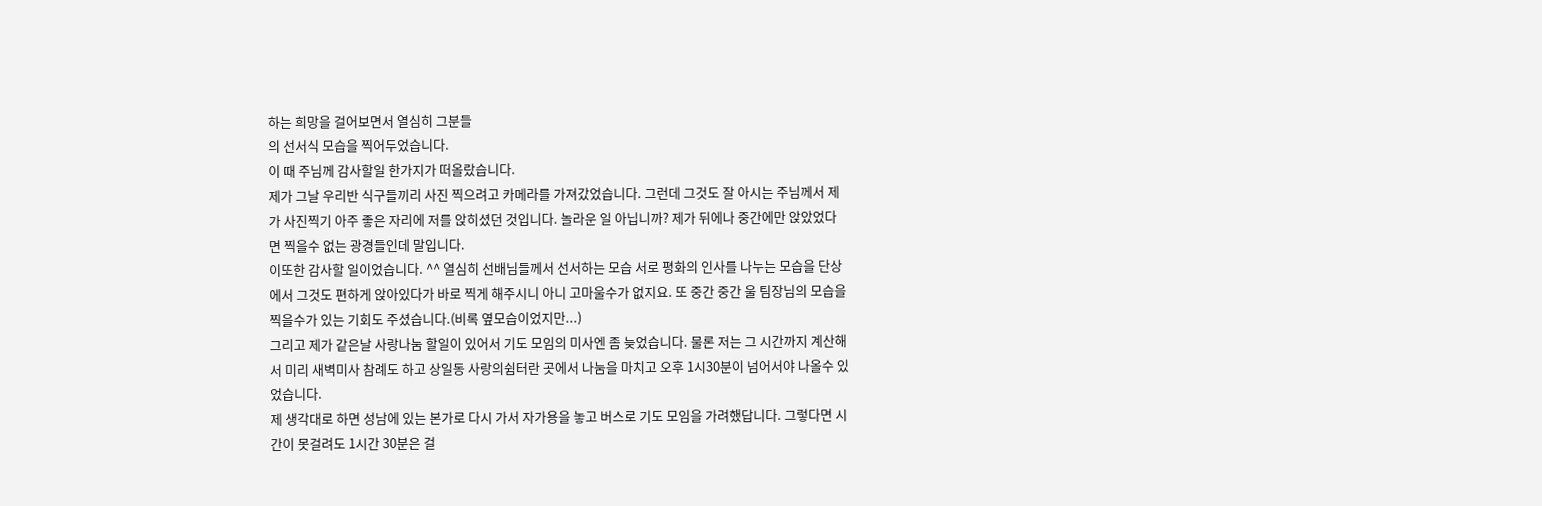하는 희망을 걸어보면서 열심히 그분들
의 선서식 모습을 찍어두었습니다.
이 때 주님께 감사할일 한가지가 떠올랐습니다.
제가 그날 우리반 식구들끼리 사진 찍으려고 카메라를 가져갔었습니다. 그런데 그것도 잘 아시는 주님께서 제
가 사진찍기 아주 좋은 자리에 저를 앉히셨던 것입니다. 놀라운 일 아닙니까? 제가 뒤에나 중간에만 앉았었다
면 찍을수 없는 광경들인데 말입니다.
이또한 감사할 일이었습니다. ^^ 열심히 선배님들께서 선서하는 모습 서로 평화의 인사를 나누는 모습을 단상
에서 그것도 편하게 앉아있다가 바로 찍게 해주시니 아니 고마울수가 없지요. 또 중간 중간 울 팀장님의 모습을
찍을수가 있는 기회도 주셨습니다.(비록 옆모습이었지만...)
그리고 제가 같은날 사랑나눔 할일이 있어서 기도 모임의 미사엔 좀 늦었습니다. 물론 저는 그 시간까지 계산해
서 미리 새벽미사 참례도 하고 상일동 사랑의쉼터란 곳에서 나눔을 마치고 오후 1시30분이 넘어서야 나올수 있
었습니다.
제 생각대로 하면 성남에 있는 본가로 다시 가서 자가용을 놓고 버스로 기도 모임을 가려했답니다. 그렇다면 시
간이 못걸려도 1시간 30분은 걸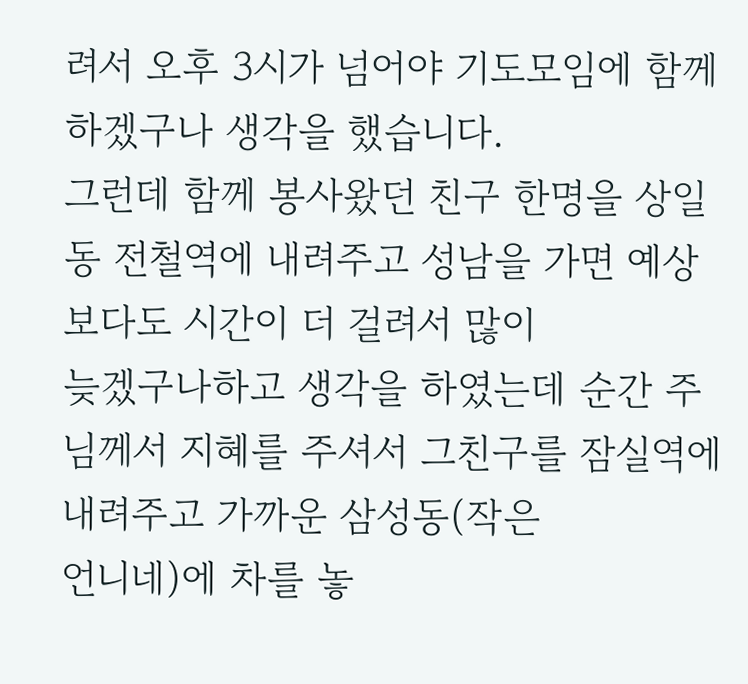려서 오후 3시가 넘어야 기도모임에 함께 하겠구나 생각을 했습니다.
그런데 함께 봉사왔던 친구 한명을 상일동 전철역에 내려주고 성남을 가면 예상보다도 시간이 더 걸려서 많이
늦겠구나하고 생각을 하였는데 순간 주님께서 지혜를 주셔서 그친구를 잠실역에 내려주고 가까운 삼성동(작은
언니네)에 차를 놓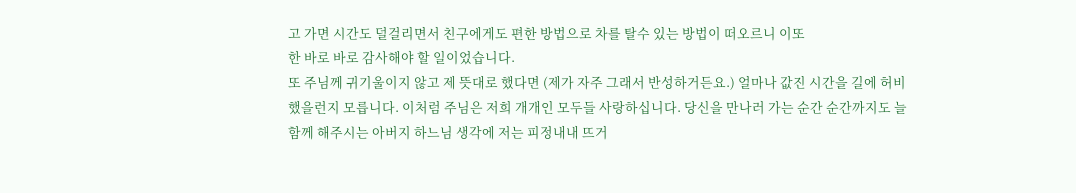고 가면 시간도 덜걸리면서 친구에게도 편한 방법으로 차를 탈수 있는 방법이 떠오르니 이또
한 바로 바로 감사해야 할 일이었습니다.
또 주님께 귀기울이지 않고 제 뜻대로 했다면 (제가 자주 그래서 반성하거든요.) 얼마나 값진 시간을 길에 허비
했을런지 모릅니다. 이처럼 주님은 저희 개개인 모두들 사랑하십니다. 당신을 만나러 가는 순간 순간까지도 늘
함께 해주시는 아버지 하느님 생각에 저는 피정내내 뜨거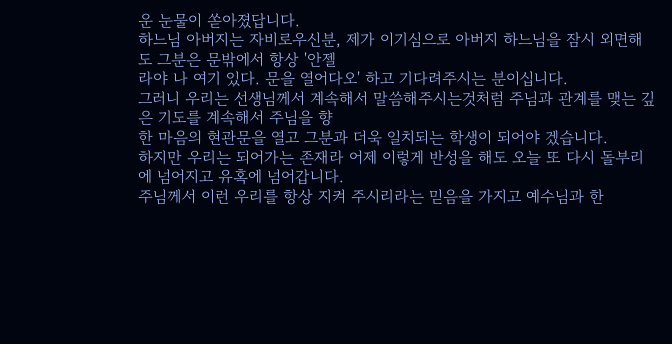운 눈물이 쏟아졌답니다.
하느님 아버지는 자비로우신분, 제가 이기심으로 아버지 하느님을 잠시 외면해도 그분은 문밖에서 항상 '안젤
라야 나 여기 있다. 문을 열어다오' 하고 기다려주시는 분이십니다.
그러니 우리는 선생님께서 계속해서 말씀해주시는것처럼 주님과 관계를 맺는 깊은 기도를 계속해서 주님을 향
한 마음의 현관문을 열고 그분과 더욱 일치되는 학생이 되어야 겠습니다.
하지만 우리는 되어가는 존재라 어제 이렇게 반성을 해도 오늘 또 다시 돌부리에 넘어지고 유혹에 넘어갑니다.
주님께서 이런 우리를 항상 지켜 주시리라는 믿음을 가지고 예수님과 한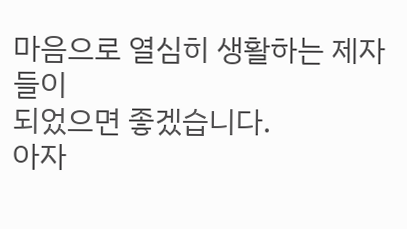마음으로 열심히 생활하는 제자들이
되었으면 좋겠습니다.
아자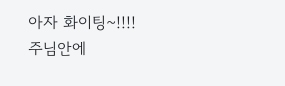아자 화이팅~!!!! 주님안에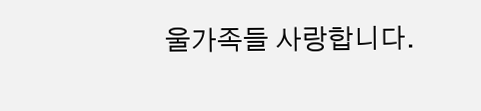울가족들 사랑합니다.